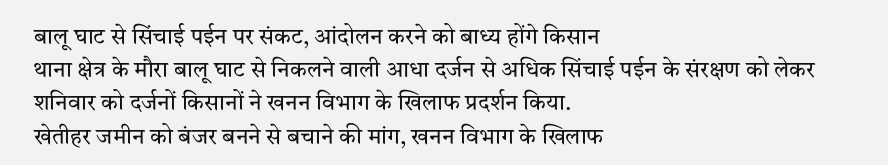बालू घाट से सिंचाई पईन पर संकट, आंदोलन करने को बाध्य होंगे किसान
थाना क्षेत्र के मौरा बालू घाट से निकलने वाली आधा दर्जन से अधिक सिंचाई पईन के संरक्षण को लेकर शनिवार को दर्जनों किसानों ने खनन विभाग के खिलाफ प्रदर्शन किया.
खेतीहर जमीन को बंजर बनने से बचाने की मांग, खनन विभाग के खिलाफ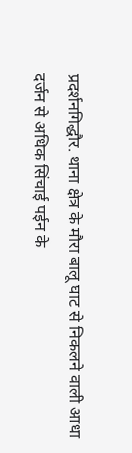प्रदर्शनगिद्धौर. थाना क्षेत्र के मौरा बालू घाट से निकलने वाली आधा दर्जन से अधिक सिंचाई पईन के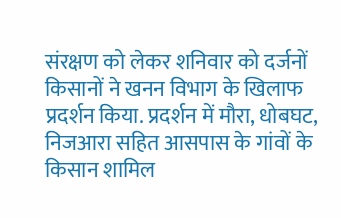संरक्षण को लेकर शनिवार को दर्जनों किसानों ने खनन विभाग के खिलाफ प्रदर्शन किया. प्रदर्शन में मौरा, धोबघट, निजआरा सहित आसपास के गांवों के किसान शामिल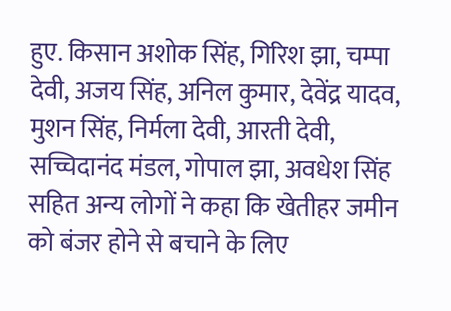हुए. किसान अशोक सिंह, गिरिश झा, चम्पा देवी, अजय सिंह, अनिल कुमार, देवेंद्र यादव, मुशन सिंह, निर्मला देवी, आरती देवी, सच्चिदानंद मंडल, गोपाल झा, अवधेश सिंह सहित अन्य लोगों ने कहा कि खेतीहर जमीन को बंजर होने से बचाने के लिए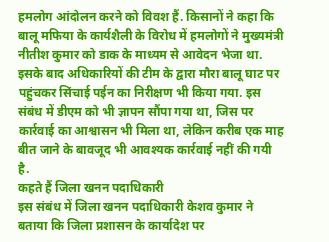हमलोग आंदोलन करने को विवश हैं. किसानों ने कहा कि बालू मफिया के कार्यशैली के विरोध में हमलोगों ने मुख्यमंत्री नीतीश कुमार को डाक के माध्यम से आवेदन भेजा था. इसके बाद अधिकारियों की टीम के द्वारा मौरा बालू घाट पर पहुंचकर सिंचाई पईन का निरीक्षण भी किया गया. इस संबंध में डीएम को भी ज्ञापन सौंपा गया था, जिस पर कार्रवाई का आश्वासन भी मिला था, लेकिन करीब एक माह बीत जाने के बावजूद भी आवश्यक कार्रवाई नहीं की गयी है.
कहते हैं जिला खनन पदाधिकारी
इस संबंध में जिला खनन पदाधिकारी केशव कुमार ने बताया कि जिला प्रशासन के कार्यादेश पर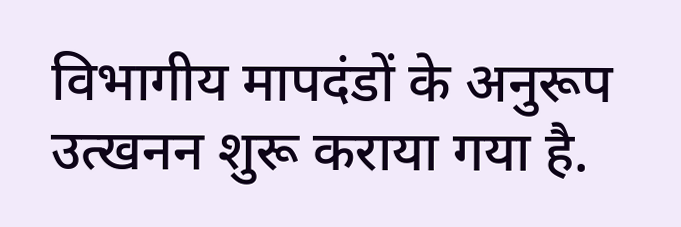विभागीय मापदंडों के अनुरूप उत्खनन शुरू कराया गया है.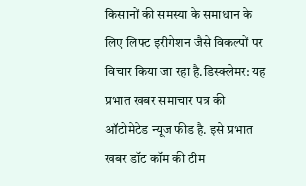किसानों की समस्या के समाधान के लिए लिफ्ट इरीगेशन जैसे विकल्पों पर विचार किया जा रहा है.डिस्क्लेमर: यह प्रभात खबर समाचार पत्र की ऑटोमेटेड न्यूज फीड है. इसे प्रभात खबर डॉट कॉम की टीम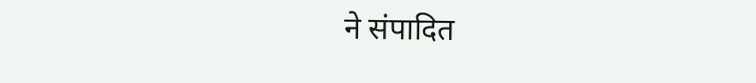ने संपादित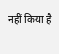नहीं किया है